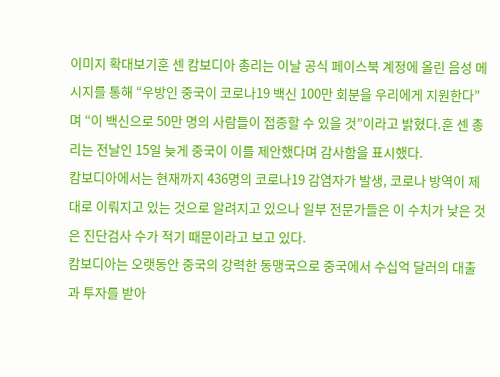이미지 확대보기훈 센 캄보디아 총리는 이날 공식 페이스북 계정에 올린 음성 메시지를 통해 “우방인 중국이 코로나19 백신 100만 회분을 우리에게 지원한다”며 “이 백신으로 50만 명의 사람들이 접종할 수 있을 것”이라고 밝혔다.훈 센 총리는 전날인 15일 늦게 중국이 이를 제안했다며 감사함을 표시했다.
캄보디아에서는 현재까지 436명의 코로나19 감염자가 발생, 코로나 방역이 제대로 이뤄지고 있는 것으로 알려지고 있으나 일부 전문가들은 이 수치가 낮은 것은 진단검사 수가 적기 때문이라고 보고 있다.
캄보디아는 오랫동안 중국의 강력한 동맹국으로 중국에서 수십억 달러의 대출과 투자를 받아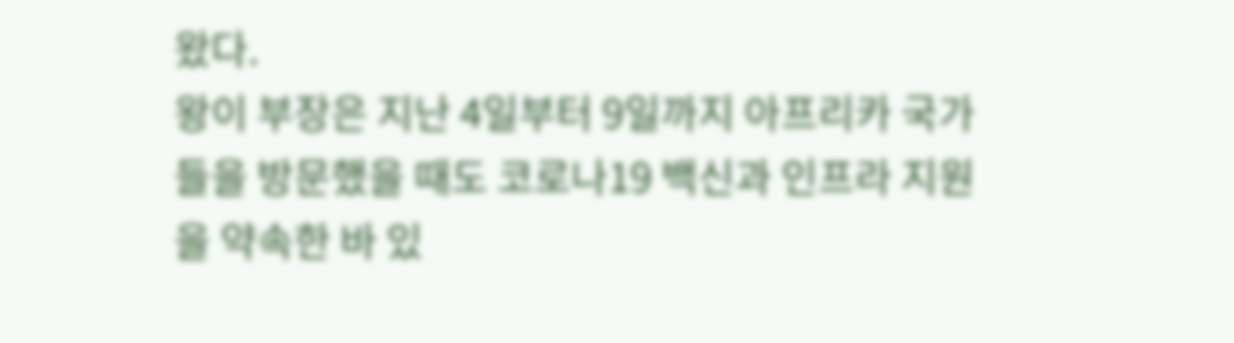왔다.
왕이 부장은 지난 4일부터 9일까지 아프리카 국가들을 방문했을 때도 코로나19 백신과 인프라 지원을 약속한 바 있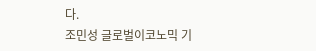다.
조민성 글로벌이코노믹 기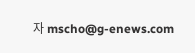자 mscho@g-enews.com